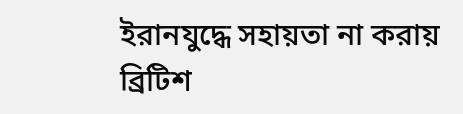ইরানযুদ্ধে সহায়তা না করায় ব্রিটিশ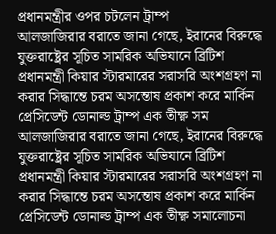প্রধানমন্ত্রীর ওপর চটলেন ট্রাম্প
আলজাজিরার বরাতে জানা গেছে, ইরানের বিরুদ্ধে যুক্তরাষ্ট্রের সূচিত সামরিক অভিযানে ব্রিটিশ প্রধানমন্ত্রী কিয়ার স্টারমারের সরাসরি অংশগ্রহণ না করার সিদ্ধান্তে চরম অসন্তোষ প্রকাশ করে মার্কিন প্রেসিডেন্ট ডোনাল্ড ট্রাম্প এক তীক্ষ্ণ সম
আলজাজিরার বরাতে জানা গেছে, ইরানের বিরুদ্ধে যুক্তরাষ্ট্রের সূচিত সামরিক অভিযানে ব্রিটিশ প্রধানমন্ত্রী কিয়ার স্টারমারের সরাসরি অংশগ্রহণ না করার সিদ্ধান্তে চরম অসন্তোষ প্রকাশ করে মার্কিন প্রেসিডেন্ট ডোনাল্ড ট্রাম্প এক তীক্ষ্ণ সমালোচনা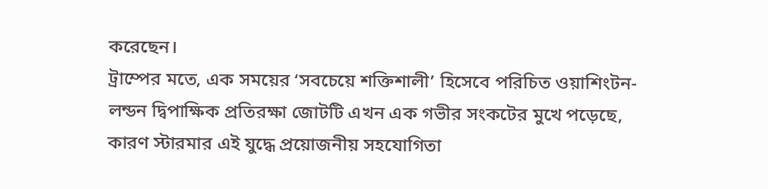করেছেন।
ট্রাম্পের মতে, এক সময়ের ‘সবচেয়ে শক্তিশালী’ হিসেবে পরিচিত ওয়াশিংটন-লন্ডন দ্বিপাক্ষিক প্রতিরক্ষা জোটটি এখন এক গভীর সংকটের মুখে পড়েছে, কারণ স্টারমার এই যুদ্ধে প্রয়োজনীয় সহযোগিতা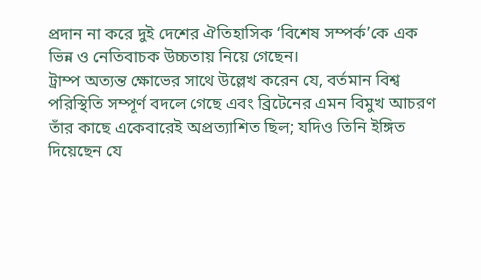প্রদান না করে দুই দেশের ঐতিহাসিক ‘বিশেষ সম্পর্ক’কে এক ভিন্ন ও নেতিবাচক উচ্চতায় নিয়ে গেছেন।
ট্রাম্প অত্যন্ত ক্ষোভের সাথে উল্লেখ করেন যে, বর্তমান বিশ্ব পরিস্থিতি সম্পূর্ণ বদলে গেছে এবং ব্রিটেনের এমন বিমুখ আচরণ তাঁর কাছে একেবারেই অপ্রত্যাশিত ছিল; যদিও তিনি ইঙ্গিত দিয়েছেন যে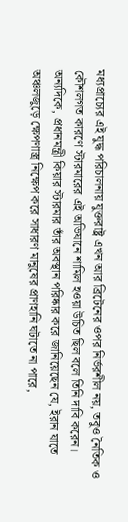মধ্যপ্রাচ্যের এই যুদ্ধ পরিচালনায় যুক্তরাষ্ট্র এখন আর ব্রিটেনের ওপর নির্ভরশীল নয়, তবুও নৈতিক ও কৌশলগত কারণে স্টারমারের এই অভিযানে শামিল হওয়া উচিত ছিল বলে তিনি দাবি করেন।
অন্যদিকে, প্রধানমন্ত্রী কিয়ার স্টারমার তাঁর অবস্থান পরিষ্কার করে জানিয়েছেন যে, ইরান যাতে অঞ্চলজুড়ে ক্ষেপণাস্ত্র নিক্ষেপ করে সাধারণ মানুষের প্রাণহানি ঘটাতে না পারে,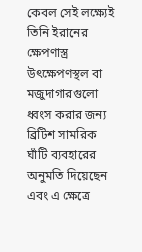কেবল সেই লক্ষ্যেই তিনি ইরানের ক্ষেপণাস্ত্র উৎক্ষেপণস্থল বা মজুদাগারগুলো ধ্বংস করার জন্য ব্রিটিশ সামরিক ঘাঁটি ব্যবহারের অনুমতি দিয়েছেন এবং এ ক্ষেত্রে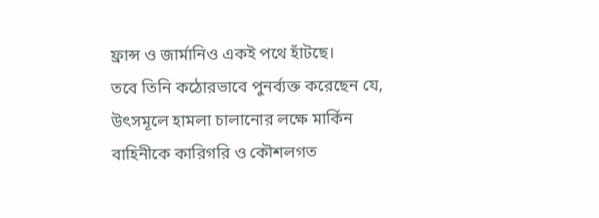ফ্রান্স ও জার্মানিও একই পথে হাঁটছে।
তবে তিনি কঠোরভাবে পুনর্ব্যক্ত করেছেন যে, উৎসমূলে হামলা চালানোর লক্ষে মার্কিন বাহিনীকে কারিগরি ও কৌশলগত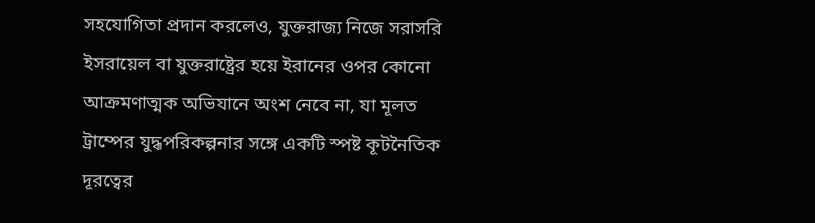সহযোগিতা প্রদান করলেও, যুক্তরাজ্য নিজে সরাসরি ইসরায়েল বা যুক্তরাষ্ট্রের হয়ে ইরানের ওপর কোনো আক্রমণাত্মক অভিযানে অংশ নেবে না, যা মূলত ট্রাম্পের যুদ্ধপরিকল্পনার সঙ্গে একটি স্পষ্ট কূটনৈতিক দূরত্বের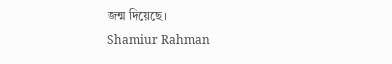জন্ম দিয়েছে।
Shamiur Rahman